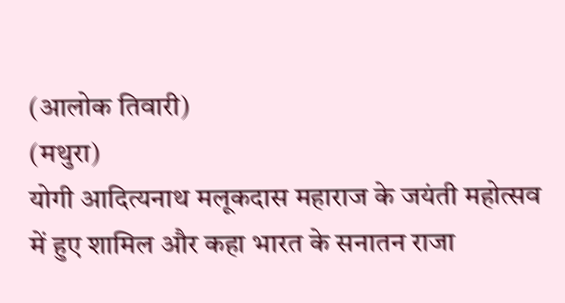(आलोक तिवारी)
(मथुरा)
योगी आदित्यनाथ मलूकदास महाराज के जयंती महोत्सव में हुए शामिल और कहा भारत के सनातन राजा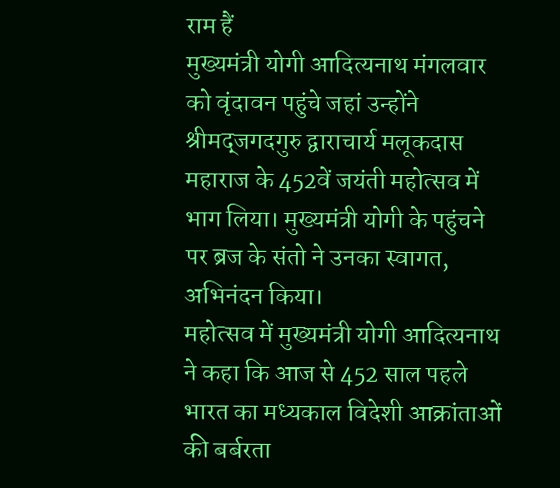राम हैं
मुख्यमंत्री योगी आदित्यनाथ मंगलवार को वृंदावन पहुंचे जहां उन्होंने श्रीमद्जगदगुरु द्वाराचार्य मलूकदास महाराज के 452वें जयंती महोत्सव में भाग लिया। मुख्यमंत्री योगी के पहुंचने पर ब्रज के संतो ने उनका स्वागत, अभिनंदन किया।
महोत्सव में मुख्यमंत्री योगी आदित्यनाथ ने कहा कि आज से 452 साल पहले भारत का मध्यकाल विदेशी आक्रांताओं की बर्बरता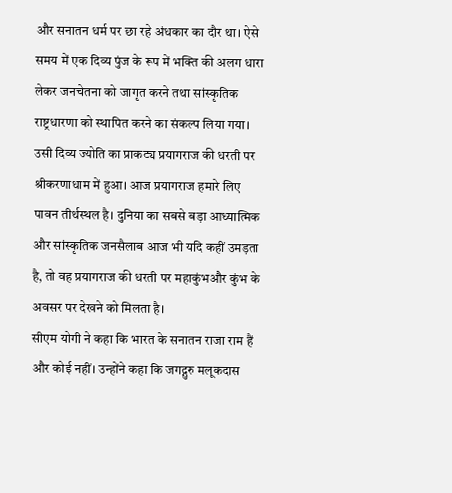और सनातन धर्म पर छा रहे अंधकार का दौर था। ऐसे समय में एक दिव्य पुंज के रूप में भक्ति की अलग धारा लेकर जनचेतना को जागृत करने तथा सांस्कृतिक राष्ट्रधारणा को स्थापित करने का संकल्प लिया गया। उसी दिव्य ज्योति का प्राकट्य प्रयागराज की धरती पर श्रीकरणाधाम में हुआ। आज प्रयागराज हमारे लिए पावन तीर्थस्थल है। दुनिया का सबसे बड़ा आध्यात्मिक और सांस्कृतिक जनसैलाब आज भी यदि कहीं उमड़ता है, तो वह प्रयागराज की धरती पर महाकुंभऔर कुंभ के अवसर पर देखने को मिलता है।
सीएम योगी ने कहा कि भारत के सनातन राजा राम हैं और कोई नहीं। उन्होंने कहा कि जगद्गुरु मलूकदास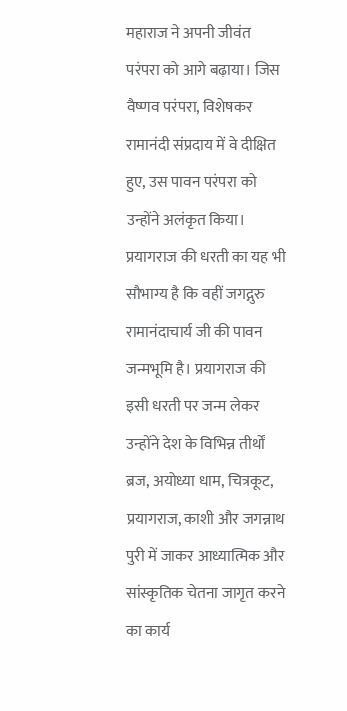महाराज ने अपनी जीवंत परंपरा को आगे बढ़ाया। जिस वैष्णव परंपरा, विशेषकर रामानंदी संप्रदाय में वे दीक्षित हुए, उस पावन परंपरा को उन्होंने अलंकृत किया। प्रयागराज की धरती का यह भी सौभाग्य है कि वहीं जगद्गुरु रामानंदाचार्य जी की पावन जन्मभूमि है। प्रयागराज की इसी धरती पर जन्म लेकर उन्होंने देश के विभिन्न तीर्थों ब्रज, अयोध्या धाम, चित्रकूट, प्रयागराज, काशी और जगन्नाथ पुरी में जाकर आध्यात्मिक और सांस्कृतिक चेतना जागृत करने का कार्य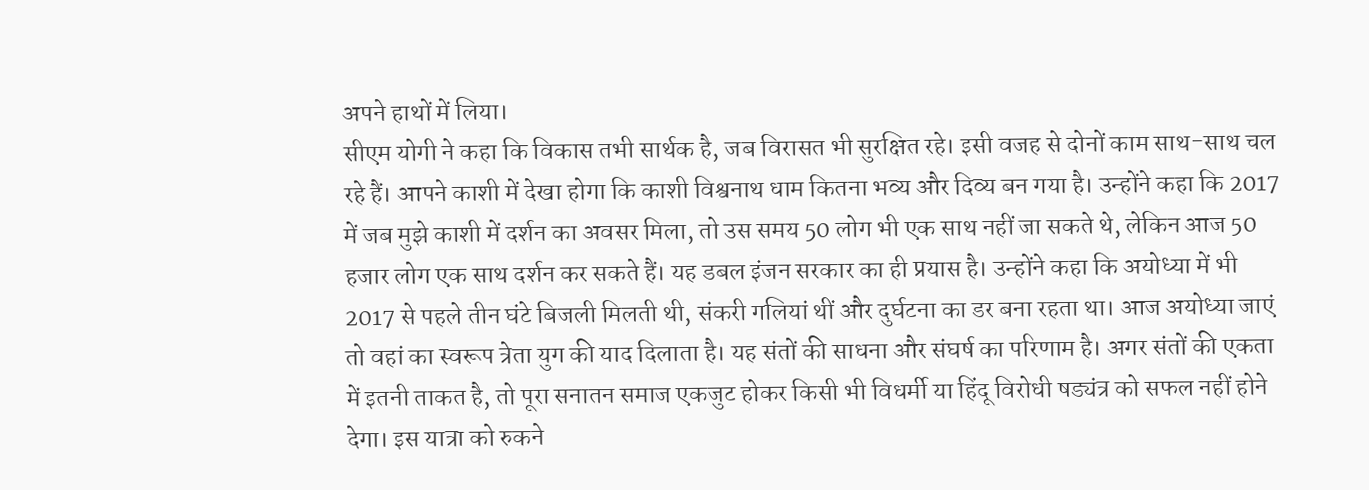अपने हाथों में लिया।
सीएम योगी ने कहा कि विकास तभी सार्थक है, जब विरासत भी सुरक्षित रहे। इसी वजह से दोनों काम साथ-साथ चल रहे हैं। आपने काशी में देखा होगा कि काशी विश्वनाथ धाम कितना भव्य और दिव्य बन गया है। उन्होंने कहा कि 2017 में जब मुझे काशी में दर्शन का अवसर मिला, तो उस समय 50 लोग भी एक साथ नहीं जा सकते थे, लेकिन आज 50 हजार लोग एक साथ दर्शन कर सकते हैं। यह डबल इंजन सरकार का ही प्रयास है। उन्होंने कहा कि अयोध्या में भी 2017 से पहले तीन घंटे बिजली मिलती थी, संकरी गलियां थीं और दुर्घटना का डर बना रहता था। आज अयोध्या जाएं तो वहां का स्वरूप त्रेता युग की याद दिलाता है। यह संतों की साधना और संघर्ष का परिणाम है। अगर संतों की एकता में इतनी ताकत है, तो पूरा सनातन समाज एकजुट होकर किसी भी विधर्मी या हिंदू विरोधी षड्यंत्र को सफल नहीं होने देगा। इस यात्रा को रुकने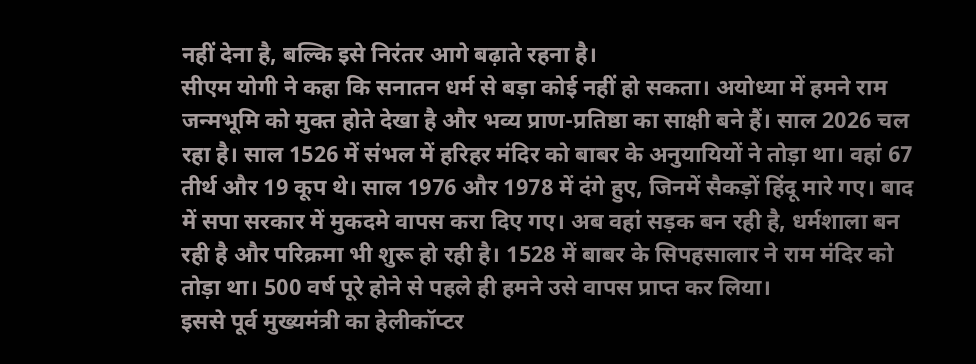नहीं देना है, बल्कि इसे निरंतर आगे बढ़ाते रहना है।
सीएम योगी ने कहा कि सनातन धर्म से बड़ा कोई नहीं हो सकता। अयोध्या में हमने राम जन्मभूमि को मुक्त होते देखा है और भव्य प्राण-प्रतिष्ठा का साक्षी बने हैं। साल 2026 चल रहा है। साल 1526 में संभल में हरिहर मंदिर को बाबर के अनुयायियों ने तोड़ा था। वहां 67 तीर्थ और 19 कूप थे। साल 1976 और 1978 में दंगे हुए, जिनमें सैकड़ों हिंदू मारे गए। बाद में सपा सरकार में मुकदमे वापस करा दिए गए। अब वहां सड़क बन रही है, धर्मशाला बन रही है और परिक्रमा भी शुरू हो रही है। 1528 में बाबर के सिपहसालार ने राम मंदिर को तोड़ा था। 500 वर्ष पूरे होने से पहले ही हमने उसे वापस प्राप्त कर लिया।
इससे पूर्व मुख्यमंत्री का हेलीकॉप्टर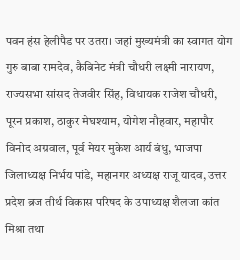पवन हंस हेलीपैड पर उतरा। जहां मुख्यमंत्री का स्वागत योग गुरु बाबा रामदेव, कैबिनेट मंत्री चौधरी लक्ष्मी नारायण, राज्यसभा सांसद तेजवीर सिंह, विधायक राजेश चौधरी, पूरन प्रकाश, ठाकुर मेघश्याम, योगेश नौहवार, महापौर विनोद अग्रवाल, पूर्व मेयर मुकेश आर्य बंधु, भाजपा जिलाध्यक्ष निर्भय पांडे, महानगर अध्यक्ष राजू यादव, उत्तर प्रदेश ब्रज तीर्थ विकास परिषद के उपाध्यक्ष शैलजा कांत मिश्रा तथा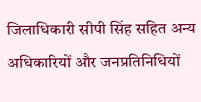जिलाधिकारी सीपी सिंह सहित अन्य अधिकारियों और जनप्रतिनिधियों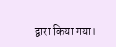द्वारा किया गया।